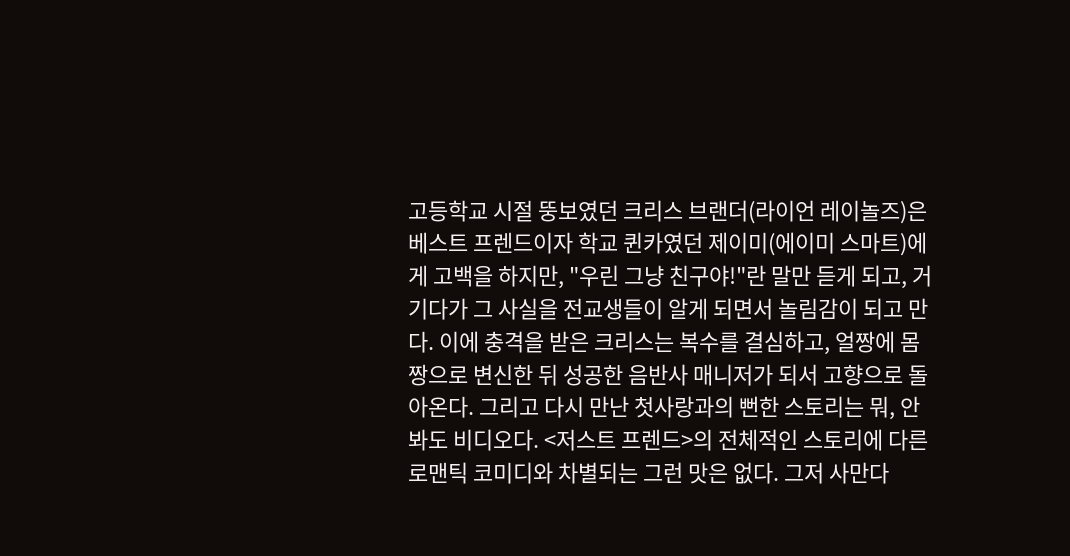고등학교 시절 뚱보였던 크리스 브랜더(라이언 레이놀즈)은 베스트 프렌드이자 학교 퀸카였던 제이미(에이미 스마트)에게 고백을 하지만, "우린 그냥 친구야!"란 말만 듣게 되고, 거기다가 그 사실을 전교생들이 알게 되면서 놀림감이 되고 만다. 이에 충격을 받은 크리스는 복수를 결심하고, 얼짱에 몸짱으로 변신한 뒤 성공한 음반사 매니저가 되서 고향으로 돌아온다. 그리고 다시 만난 첫사랑과의 뻔한 스토리는 뭐, 안 봐도 비디오다. <저스트 프렌드>의 전체적인 스토리에 다른 로맨틱 코미디와 차별되는 그런 맛은 없다. 그저 사만다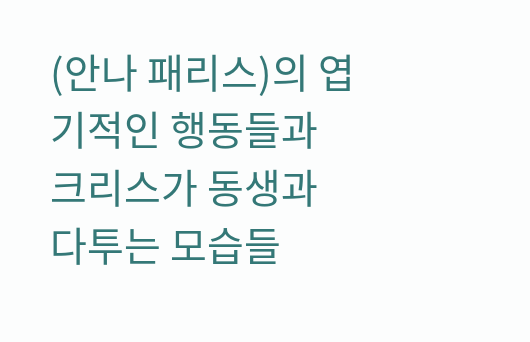(안나 패리스)의 엽기적인 행동들과 크리스가 동생과 다투는 모습들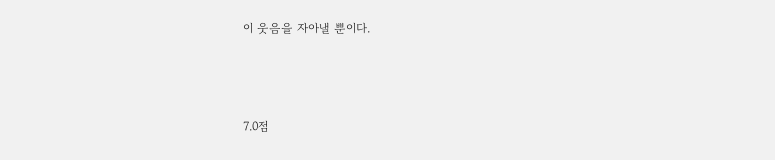이 웃음을 자아낼 뿐이다.



7.0점